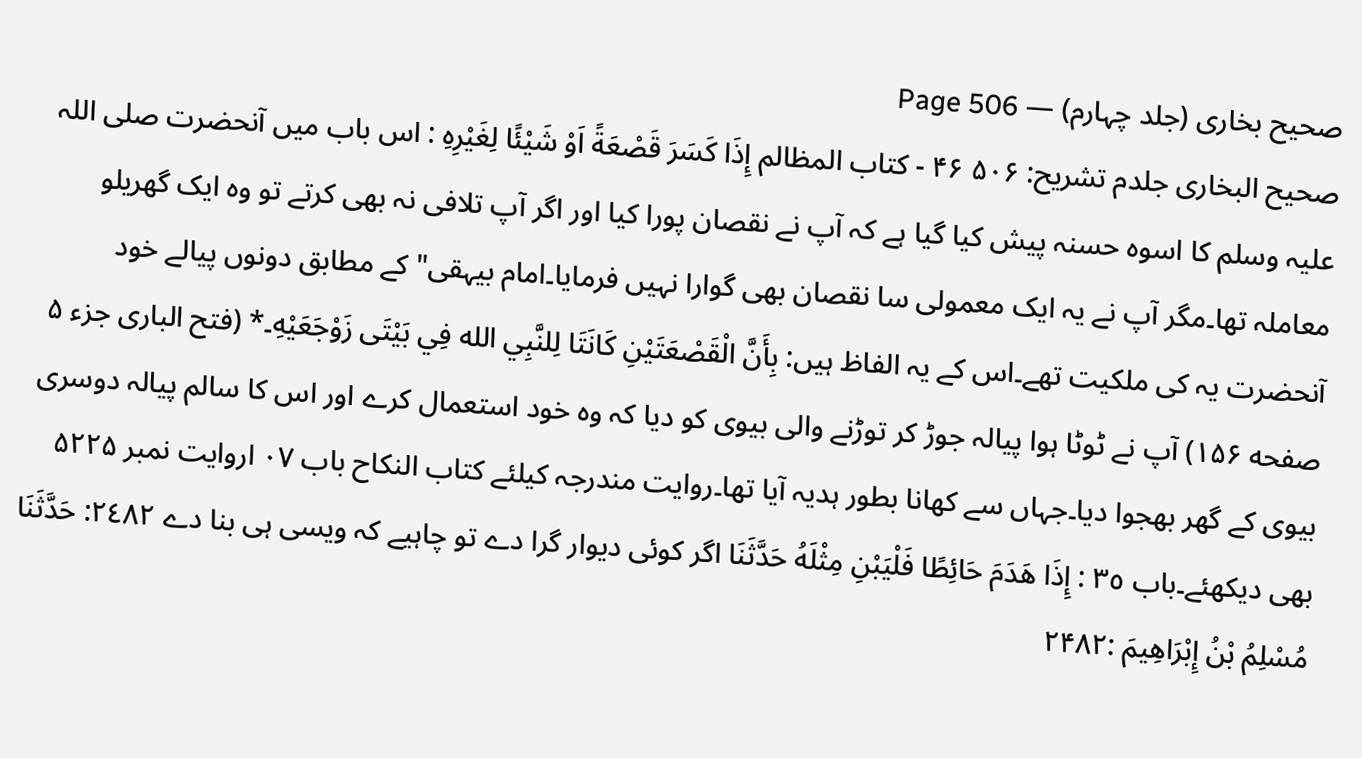صحیح بخاری (جلد چہارم) — Page 506
صحيح البخاری جلدم تشریح: ۵۰۶ ۴۶ - كتاب المظالم إِذَا كَسَرَ قَصْعَةً اَوْ شَيْئًا لِغَيْرِهِ : اس باب میں آنحضرت صلی اللہ علیہ وسلم کا اسوہ حسنہ پیش کیا گیا ہے کہ آپ نے نقصان پورا کیا اور اگر آپ تلافی نہ بھی کرتے تو وہ ایک گھریلو معاملہ تھا۔مگر آپ نے یہ ایک معمولی سا نقصان بھی گوارا نہیں فرمایا۔امام بیہقی" کے مطابق دونوں پیالے خود آنحضرت یہ کی ملکیت تھے۔اس کے یہ الفاظ ہیں: بِأَنَّ الْقَصْعَتَيْنِ كَانَتَا لِلنَّبِي الله فِي بَيْتَى زَوْجَعَيْهِ۔* (فتح الباری جزء ۵ صفحه ۱۵۶) آپ نے ٹوٹا ہوا پیالہ جوڑ کر توڑنے والی بیوی کو دیا کہ وہ خود استعمال کرے اور اس کا سالم پیالہ دوسری بیوی کے گھر بھجوا دیا۔جہاں سے کھانا بطور ہدیہ آیا تھا۔روایت مندرجہ کیلئے کتاب النکاح باب ۰۷ اروایت نمبر ۵۲۲۵ بھی دیکھئے۔باب ٣٥ : إِذَا هَدَمَ حَائِطًا فَلْيَبْنِ مِثْلَهُ حَدَّثَنَا اگر کوئی دیوار گرا دے تو چاہیے کہ ویسی ہی بنا دے ٢٤٨٢: حَدَّثَنَا مُسْلِمُ بْنُ إِبْرَاهِيمَ :۲۴۸۲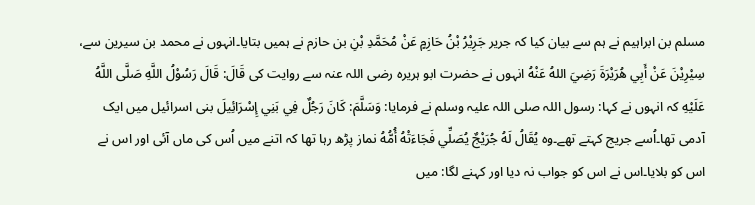مسلم بن ابراہیم نے ہم سے بیان کیا کہ جریر جَرِيْرُ بْنُ حَازِمٍ عَنْ مُحَمَّدِ بْنِ بن حازم نے ہمیں بتایا۔انہوں نے محمد بن سیرین سے، سِيْرِيْنَ عَنْ أَبِي هُرَيْرَةَ رَضِيَ اللهُ عَنْهُ انہوں نے حضرت ابو ہریرہ رضی اللہ عنہ سے روایت کی قَالَ: قَالَ رَسُوْلُ اللَّهِ صَلَّى اللَّهُ عَلَيْهِ کہ انہوں نے کہا: رسول اللہ صلی اللہ علیہ وسلم نے فرمایا: وَسَلَّمَ: كَانَ رَجُلٌ فِي بَنِي إِسْرَائِيلَ بنى اسرائیل میں ایک آدمی تھا۔اُسے جریج کہتے تھے۔وہ يُقَالُ لَهُ جُرَيْجٌ يُصَلِّي فَجَاءَتْهُ أُمُّهُ نماز پڑھ رہا تھا کہ اتنے میں اُس کی ماں آئی اور اس نے اس کو بلایا۔اس نے اس کو جواب نہ دیا اور کہنے لگا: میں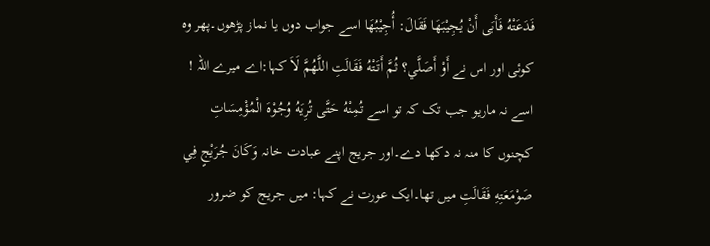فَدَعَتْهُ فَأَبَى أَنْ يُجِيْبَهَا فَقَالَ: أُجِيْبُهَا اسے جواب دوں یا نماز پڑھوں۔پھر وہ کوئی اور اس نے أَوْ أَصَلَّي؟ ثُمَّ أَتَتْهُ فَقَالَتِ اللَّهُمَّ لَاَ کہا:اے میرے اللہ ! اسے نہ ماریو جب تک کہ تو اسے تُمِنْهُ حَتَّى تُرِيَهُ وُجُوْهَ الْمُؤْمِسَاتِ کچنوں کا منہ نہ دکھا دے۔اور جریج اپنے عبادت خانہ وَكَانَ جُرَيْجٍ فِي صَوْمَعَتِهِ فَقَالَتِ میں تھا۔ایک عورت نے کہا: میں جریج کو ضرور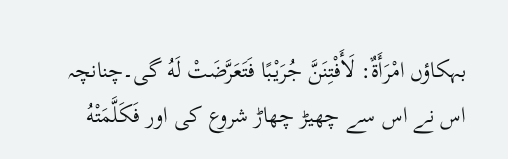بہکاؤں امْرَأَةٌ: لَأَفْتِنَنَّ جُرَيْبًا فَتَعَرَّضَتْ لَهُ گی۔چنانچہ اس نے اس سے چھیڑ چھاڑ شروع کی اور فَكَلَّمَتْهُ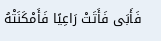فَأَبَى فَأَتَتْ رَاعِيًا فَأَمْكَنَتْهُ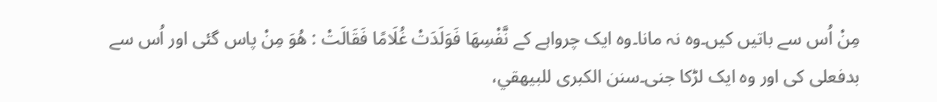مِنْ اُس سے باتیں کیں۔وہ نہ مانا۔وہ ایک چرواہے کے نَّفْسِهَا فَوَلَدَتْ غُلَامًا فَقَالَتْ : هُوَ مِنْ پاس گئی اور اُس سے بدفعلی کی اور وہ ایک لڑکا جنی۔سنن الكبرى للبيهقي،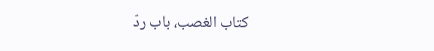كتاب الغصب، باب ردّ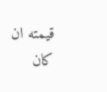قيمته ان كان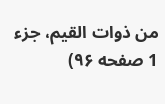من ذوات القيم، جزء 1 صفحه ۹۶)